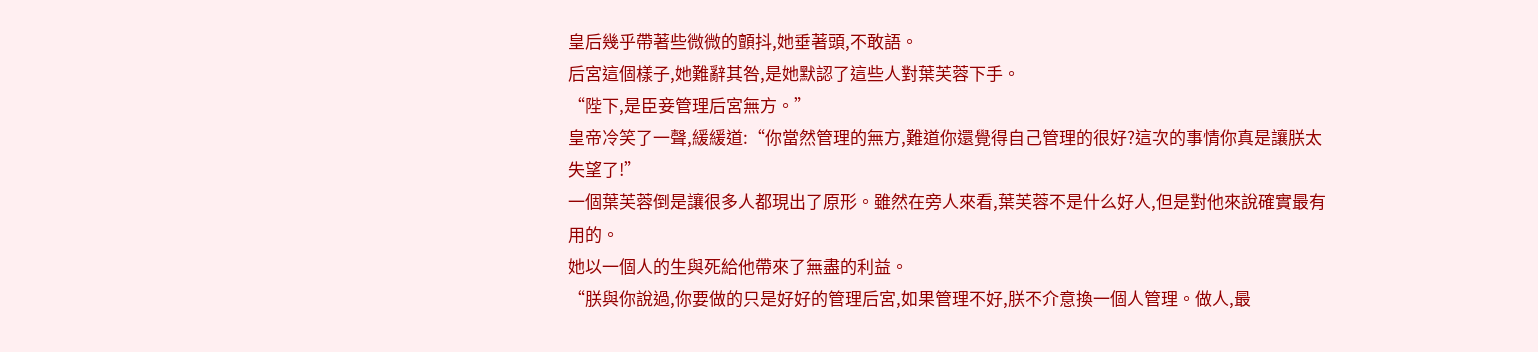皇后幾乎帶著些微微的顫抖,她垂著頭,不敢語。
后宮這個樣子,她難辭其咎,是她默認了這些人對葉芙蓉下手。
“陛下,是臣妾管理后宮無方。”
皇帝冷笑了一聲,緩緩道:“你當然管理的無方,難道你還覺得自己管理的很好?這次的事情你真是讓朕太失望了!”
一個葉芙蓉倒是讓很多人都現出了原形。雖然在旁人來看,葉芙蓉不是什么好人,但是對他來說確實最有用的。
她以一個人的生與死給他帶來了無盡的利益。
“朕與你說過,你要做的只是好好的管理后宮,如果管理不好,朕不介意換一個人管理。做人,最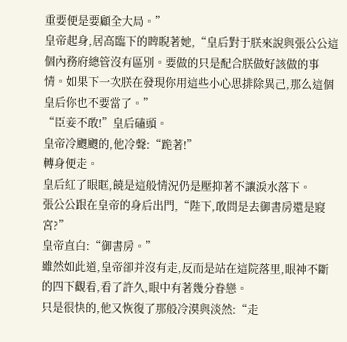重要便是要顧全大局。”
皇帝起身,居高臨下的睥睨著她,“皇后對于朕來說與張公公這個內務府總管沒有區別。要做的只是配合朕做好該做的事情。如果下一次朕在發現你用這些小心思排除異己,那么這個皇后你也不要當了。”
“臣妾不敢!”皇后磕頭。
皇帝冷颼颼的,他冷聲:“跪著!”
轉身便走。
皇后紅了眼眶,饒是這般情況仍是壓抑著不讓淚水落下。
張公公跟在皇帝的身后出門,“陛下,敢問是去御書房還是寢宮?”
皇帝直白:“御書房。”
雖然如此道,皇帝卻并沒有走,反而是站在這院落里,眼神不斷的四下觀看,看了許久,眼中有著幾分眷戀。
只是很快的,他又恢復了那般冷漠與淡然:“走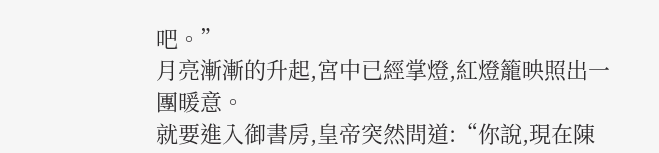吧。”
月亮漸漸的升起,宮中已經掌燈,紅燈籠映照出一團暖意。
就要進入御書房,皇帝突然問道:“你說,現在陳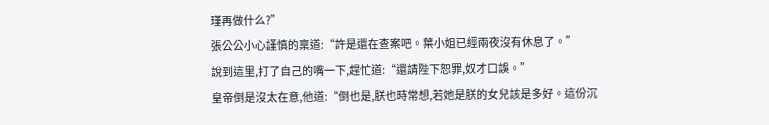瑾再做什么?”
張公公小心謹慎的稟道:“許是還在查案吧。葉小姐已經兩夜沒有休息了。”
說到這里,打了自己的嘴一下,趕忙道:“還請陛下恕罪,奴才口誤。”
皇帝倒是沒太在意,他道:“倒也是,朕也時常想,若她是朕的女兒該是多好。這份沉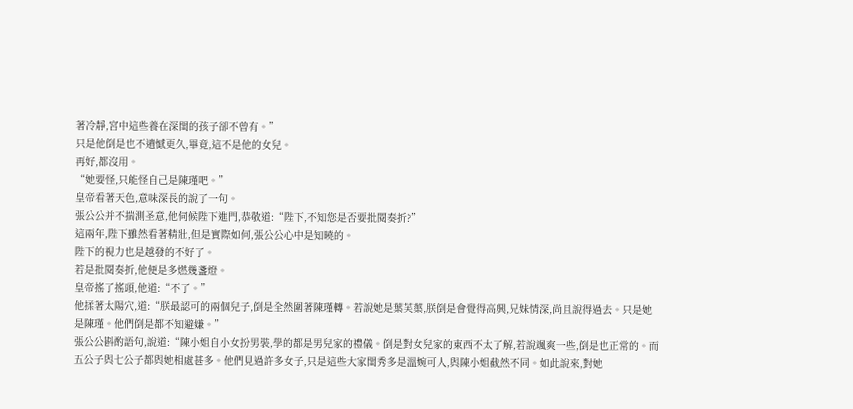著冷靜,宮中這些養在深閨的孩子卻不曾有。”
只是他倒是也不遺憾更久,畢竟,這不是他的女兒。
再好,都沒用。
“她要怪,只能怪自己是陳瑾吧。”
皇帝看著天色,意味深長的說了一句。
張公公并不揣測圣意,他伺候陛下進門,恭敬道:“陛下,不知您是否要批閱奏折?”
這兩年,陛下雖然看著精壯,但是實際如何,張公公心中是知曉的。
陛下的視力也是越發的不好了。
若是批閱奏折,他便是多燃幾盞燈。
皇帝搖了搖頭,他道:“不了。”
他揉著太陽穴,道:“朕最認可的兩個兒子,倒是全然圍著陳瑾轉。若說她是葉芙蕖,朕倒是會覺得高興,兄妹情深,尚且說得過去。只是她是陳瑾。他們倒是都不知避嫌。”
張公公斟酌語句,說道:“陳小姐自小女扮男裝,學的都是男兒家的禮儀。倒是對女兒家的東西不太了解,若說颯爽一些,倒是也正常的。而五公子與七公子都與她相處甚多。他們見過許多女子,只是這些大家閨秀多是溫婉可人,與陳小姐截然不同。如此說來,對她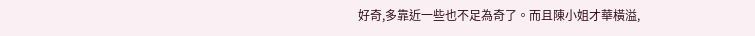好奇,多靠近一些也不足為奇了。而且陳小姐才華橫溢,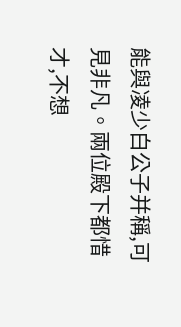能與凌少白公子并稱,可見非凡。兩位殿下都惜才,不想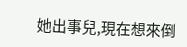她出事兒,現在想來倒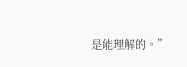是能理解的。”